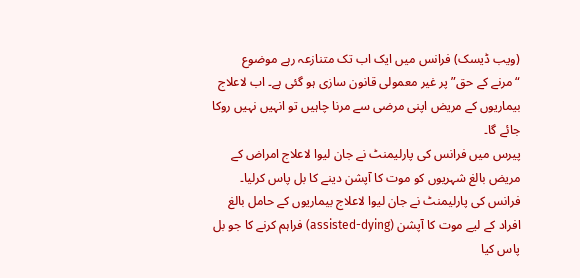(ویب ڈیسک) فرانس میں ایک اب تک متنازعہ رہے موضوع “مرنے کے حق” پر غیر معمولی قانون سازی ہو گئی ہے۔ اب لاعلاج بیماریوں کے مریض اپنی مرضی سے مرنا چاہیں تو انہیں نہیں روکا جائے گا۔
پیرس میں فرانس کی پارلیمنٹ نے جان لیوا لاعلاج امراض کے مریض بالغ شہریوں کو موت کا آپشن دینے کا بل پاس کرلیا۔
فرانس کی پارلیمنٹ نے جان لیوا لاعلاج بیماریوں کے حامل بالغ افراد کے لیے موت کا آپشن (assisted-dying) فراہم کرنے کا جو بل پاس کیا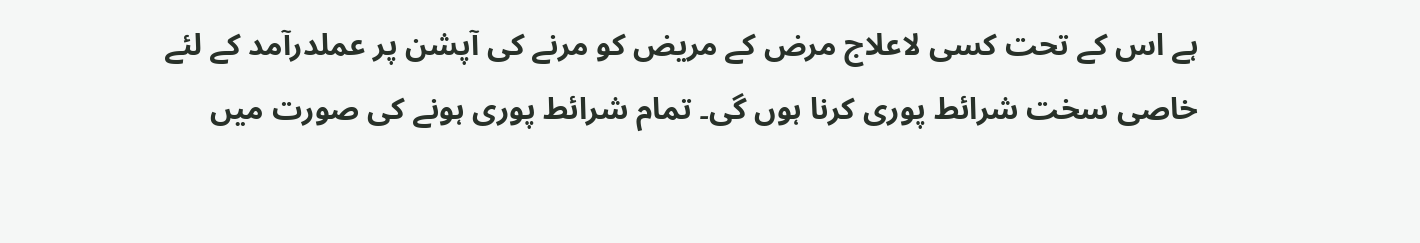ہے اس کے تحت کسی لاعلاج مرض کے مریض کو مرنے کی آپشن پر عملدرآمد کے لئے خاصی سخت شرائط پوری کرنا ہوں گی۔ تمام شرائط پوری ہونے کی صورت میں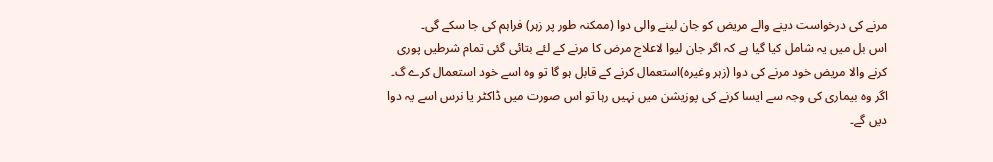مرنے کی درخواست دینے والے مریض کو جان لینے والی دوا (ممکنہ طور پر زہر) فراہم کی جا سکے گی۔
اس بل میں یہ شامل کیا گیا ہے کہ اگر جان لیوا لاعلاج مرض کا مرنے کے لئے بتائی گئی تمام شرطیں پوری کرنے والا مریض خود مرنے کی دوا (زہر وغیرہ)استعمال کرنے کے قابل ہو گا تو وہ اسے خود استعمال کرے گ۔ اگر وہ بیماری کی وجہ سے ایسا کرنے کی پوزیشن میں نہیں رہا تو اس صورت میں ڈاکٹر یا نرس اسے یہ دوا دیں گے۔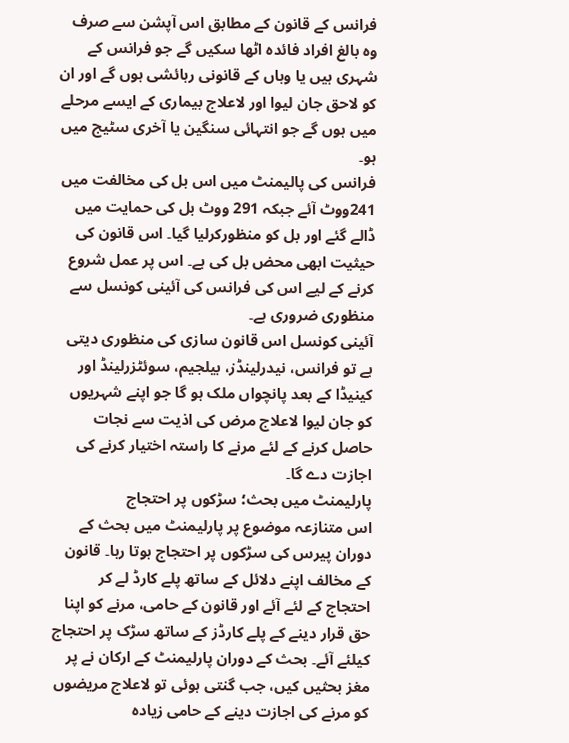فرانس کے قانون کے مطابق اس آپشن سے صرف وہ بالغ افراد فائدہ اٹھا سکیں گے جو فرانس کے شہری ہیں یا وہاں کے قانونی رہائشی ہوں گے اور ان کو لاحق جان لیوا اور لاعلاج بیماری کے ایسے مرحلے میں ہوں گے جو انتہائی سنگین یا آخری سٹیج میں ہو۔
فرانس کی پالیمنٹ میں اس بل کی مخالفت میں 241ووٹ آئے جبکہ 291 ووٹ بل کی حمایت میں ڈالے گئے اور بل کو منظورکرلیا گیا۔ اس قانون کی حیثیت ابھی محض بل کی ہے۔ اس پر عمل شروع کرنے کے لیے اس کی فرانس کی آئینی کونسل سے منظوری ضروری ہے۔
آئینی کونسل اس قانون سازی کی منظوری دیتی ہے تو فرانس، نیدرلینڈز، بیلجیم، سوئٹزرلینڈ اور کینیڈا کے بعد پانچواں ملک ہو گا جو اپنے شہریوں کو جان لیوا لاعلاج مرض کی اذیت سے نجات حاصل کرنے کے لئے مرنے کا راستہ اختیار کرنے کی اجازت دے گا۔
پارلیمنٹ میں بحث؛ سڑکوں پر احتجاج
اس متنازعہ موضوع پر پارلیمنٹ میں بحث کے دوران پیرس کی سڑکوں پر احتجاج ہوتا رہا۔ قانون کے مخالف اپنے دلائل کے ساتھ پلے کارڈ لے کر احتجاج کے لئے آئے اور قانون کے حامی، مرنے کو اپنا حق قرار دینے کے پلے کارڈز کے ساتھ سڑک پر احتجاج کیلئے آئے۔ بحث کے دوران پارلیمنٹ کے ارکان نے پر مغز بحثیں کیں، جب گنتی ہوئی تو لاعلاج مریضوں کو مرنے کی اجازت دینے کے حامی زیادہ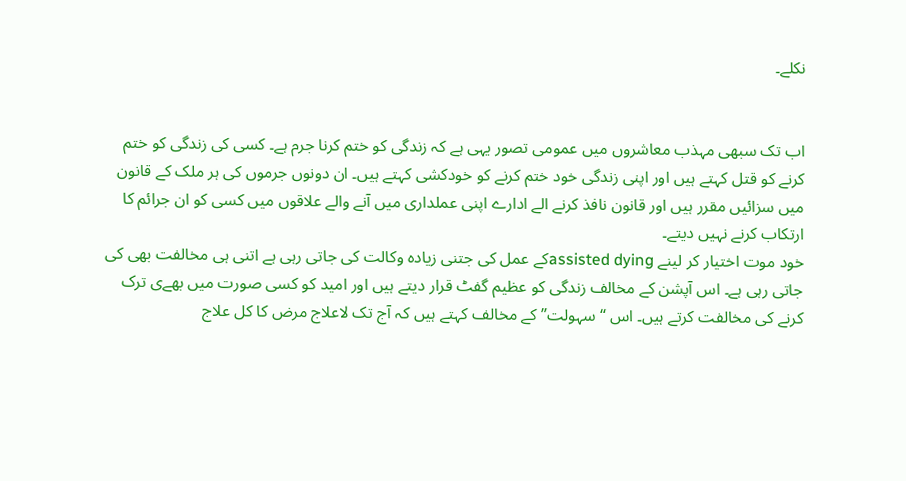نکلے۔


اب تک سبھی مہذب معاشروں میں عمومی تصور یہی ہے کہ زندگی کو ختم کرنا جرم ہے۔ کسی کی زندگی کو ختم کرنے کو قتل کہتے ہیں اور اپنی زندگی خود ختم کرنے کو خودکشی کہتے ہیں۔ ان دونوں جرموں کی ہر ملک کے قانون میں سزائیں مقرر ہیں اور قانون نافذ کرنے الے ادارے اپنی عملداری میں آنے والے علاقوں میں کسی کو ان جرائم کا ارتکاب کرنے نہیں دیتے۔
خود موت اختیار کر لینے assisted dyingکے عمل کی جتنی زیادہ وکالت کی جاتی رہی ہے اتنی ہی مخالفت بھی کی جاتی رہی ہے۔ اس آپشن کے مخالف زندگی کو عظیم گفٹ قرار دیتے ہیں اور امید کو کسی صورت میں بھےی ترک کرنے کی مخالفت کرتے ہیں۔ اس “سہولت” کے مخالف کہتے ہیں کہ آج تک لاعلاج مرض کا کل علاج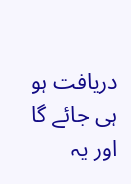دریافت ہو ہی جائے گا اور یہ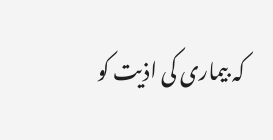کہ بیماری کی اذیت کو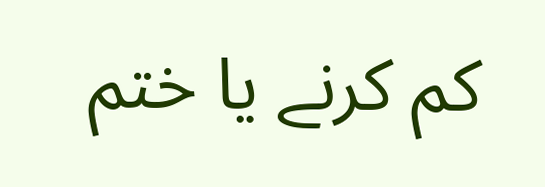کم کرنے یا ختم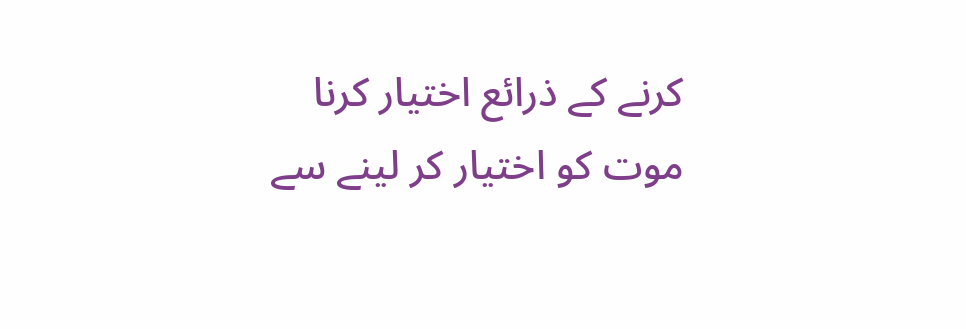کرنے کے ذرائع اختیار کرنا موت کو اختیار کر لینے سے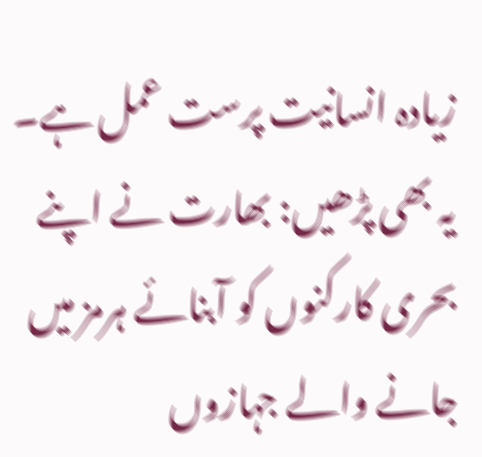زیادہ انسانیت پرست عمل ہے۔
یہ بھی پڑھیں: بھارت نے اپنے بحری کارکنوں کو آبنائے ہرمز میں جانے والے جہازوں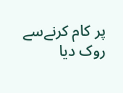پر کام کرنےسے روک دیا